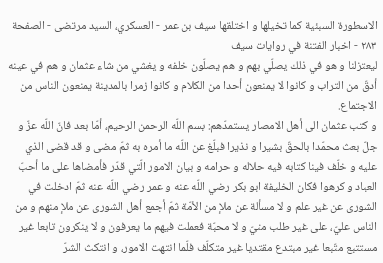الاسطورة السبئية كما تخيلها و اختلقها سيف بن عمر - العسكري، السيد مرتضى - الصفحة ٢٨٣ - اخبار الفتنة في روايات سيف
ليعتزلنا و هو في ذلك يصلّي بهم و هم يصلّون خلفه و يغشي من شاء عثمان و هم في عينه أدقّ من التراب و كانوا لا يمنعون أحدا من الكلام و كانوا زمرا بالمدينة يمنعون الناس من الاجتماع.
و كتب عثمان الى أهل الامصار يستمدّهم: بسم اللّه الرحمن الرحيم، أمّا بعد فانّ اللّه عزّ و جلّ بعث محمّدا بالحقّ بشيرا و نذيرا فبلّغ عن اللّه ما أمره به ثمّ مضى و قد قضى الذي عليه و خلّف فينا كتابه فيه حلاله و حرامه و بيان الامور الّتي قدّر فأمضاها على ما أحبّ العباد و كرهوا فكان الخليفة ابو بكر رضي اللّه عنه و عمر رضي اللّه عنه ثمّ ادخلت في الشورى عن غير علم و لا مسألة عن ملإ من الأمّة ثمّ أجمع أهل الشورى عن ملإ منهم و من الناس عليّ، على غير طلب منيّ و لا محبّة فعملت فيهم ما يعرفون و لا ينكرون تابعا غير مستتبع متّبعا غير مبتدع مقتديا غير متكلّف فلّما انتهت الامور، و انتكث الشرّ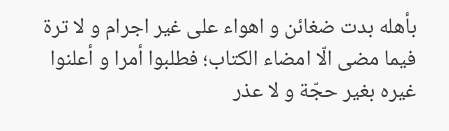بأهله بدت ضغائن و اهواء على غير اجرام و لا ترة فيما مضى الّا امضاء الكتاب؛ فطلبوا أمرا و أعلنوا غيره بغير حجّة و لا عذر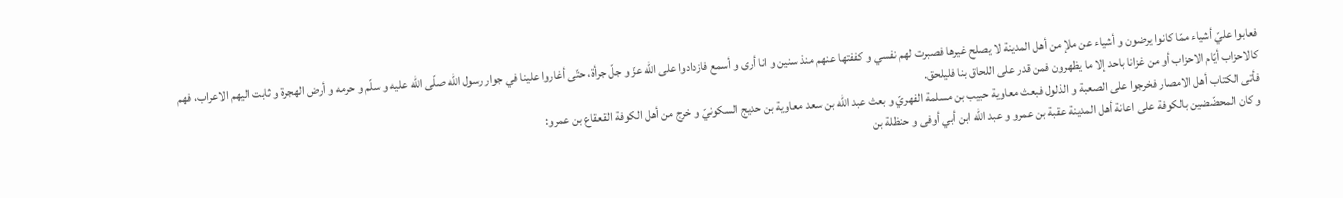فعابوا عليّ أشياء ممّا كانوا يرضون و أشياء عن ملإ من أهل المدينة لا يصلح غيرها فصبرت لهم نفسي و كففتها عنهم منذ سنين و انا أرى و أسمع فازدادوا على اللّه عزّ و جلّ جرأة، حتّى أغاروا علينا في جوار رسول اللّه صلّى اللّه عليه و سلّم و حرمه و أرض الهجرة و ثابت اليهم الاعراب، فهم كالاحزاب أيّام الاحزاب أو من غزانا باحد إلا ما يظهرون فمن قدر على اللحاق بنا فليلحق.
فأتى الكتاب أهل الامصار فخرجوا على الصعبة و الذلول فبعث معاوية حبيب بن مسلمة الفهريّ و بعث عبد اللّه بن سعد معاوية بن حديج السكونيّ و خرج من أهل الكوفة القعقاع بن عمرو:
و كان المحضّضين بالكوفة على اعانة أهل المدينة عقبة بن عمرو و عبد اللّه ابن أبي أوفى و حنظلة بن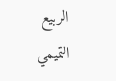الربيع التميمي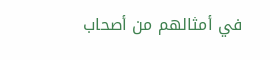في أمثالهم من أصحاب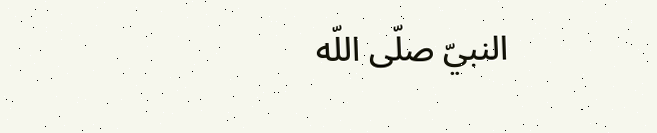النبيّ صلّى اللّه